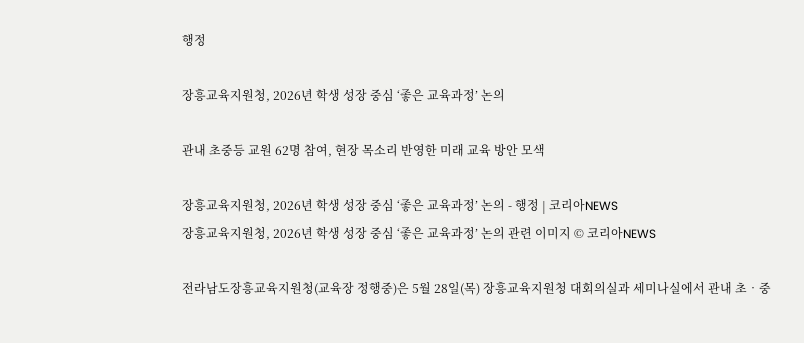행정

장흥교육지원청, 2026년 학생 성장 중심 ‘좋은 교육과정’ 논의

관내 초중등 교원 62명 참여, 현장 목소리 반영한 미래 교육 방안 모색

장흥교육지원청, 2026년 학생 성장 중심 ‘좋은 교육과정’ 논의 - 행정 | 코리아NEWS
장흥교육지원청, 2026년 학생 성장 중심 ‘좋은 교육과정’ 논의 관련 이미지 © 코리아NEWS

전라남도장흥교육지원청(교육장 정행중)은 5월 28일(목) 장흥교육지원청 대회의실과 세미나실에서 관내 초‧중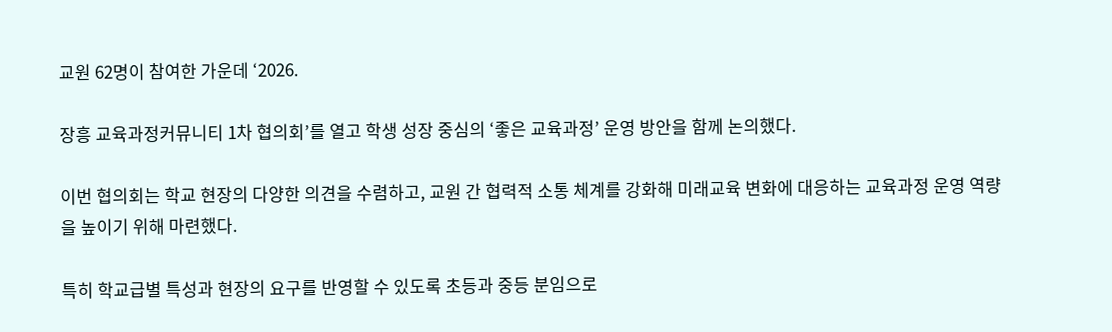교원 62명이 참여한 가운데 ‘2026.

장흥 교육과정커뮤니티 1차 협의회’를 열고 학생 성장 중심의 ‘좋은 교육과정’ 운영 방안을 함께 논의했다.

이번 협의회는 학교 현장의 다양한 의견을 수렴하고, 교원 간 협력적 소통 체계를 강화해 미래교육 변화에 대응하는 교육과정 운영 역량을 높이기 위해 마련했다.

특히 학교급별 특성과 현장의 요구를 반영할 수 있도록 초등과 중등 분임으로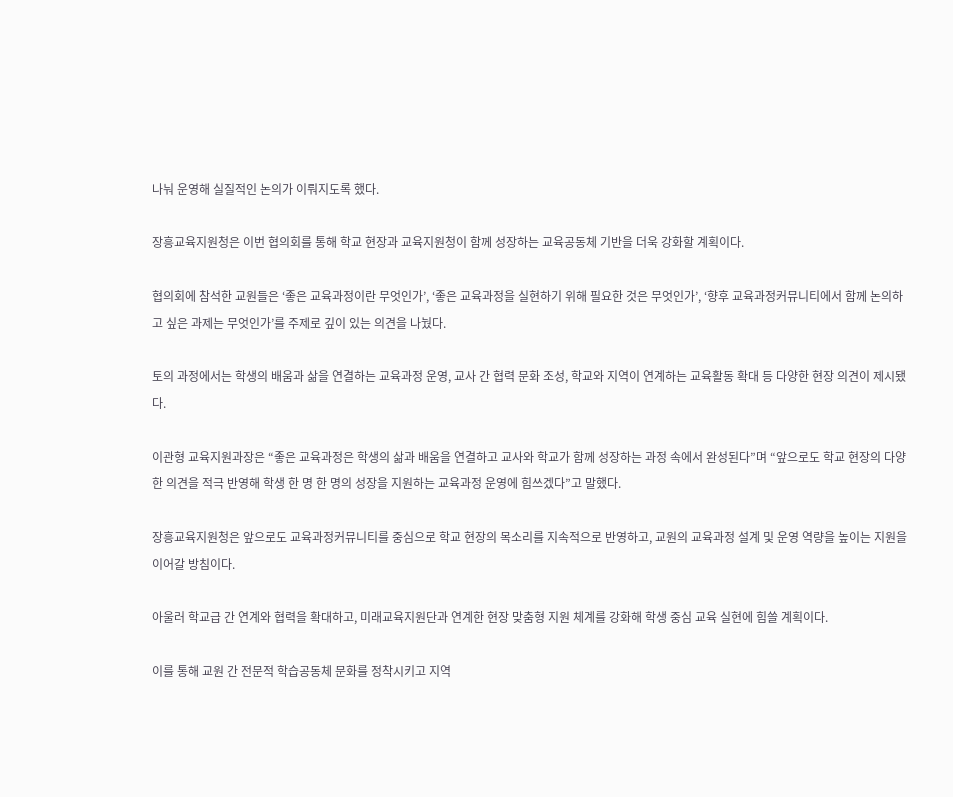나눠 운영해 실질적인 논의가 이뤄지도록 했다.

장흥교육지원청은 이번 협의회를 통해 학교 현장과 교육지원청이 함께 성장하는 교육공동체 기반을 더욱 강화할 계획이다.

협의회에 참석한 교원들은 ‘좋은 교육과정이란 무엇인가’, ‘좋은 교육과정을 실현하기 위해 필요한 것은 무엇인가’, ‘향후 교육과정커뮤니티에서 함께 논의하고 싶은 과제는 무엇인가’를 주제로 깊이 있는 의견을 나눴다.

토의 과정에서는 학생의 배움과 삶을 연결하는 교육과정 운영, 교사 간 협력 문화 조성, 학교와 지역이 연계하는 교육활동 확대 등 다양한 현장 의견이 제시됐다.

이관형 교육지원과장은 “좋은 교육과정은 학생의 삶과 배움을 연결하고 교사와 학교가 함께 성장하는 과정 속에서 완성된다”며 “앞으로도 학교 현장의 다양한 의견을 적극 반영해 학생 한 명 한 명의 성장을 지원하는 교육과정 운영에 힘쓰겠다”고 말했다.

장흥교육지원청은 앞으로도 교육과정커뮤니티를 중심으로 학교 현장의 목소리를 지속적으로 반영하고, 교원의 교육과정 설계 및 운영 역량을 높이는 지원을 이어갈 방침이다.

아울러 학교급 간 연계와 협력을 확대하고, 미래교육지원단과 연계한 현장 맞춤형 지원 체계를 강화해 학생 중심 교육 실현에 힘쓸 계획이다.

이를 통해 교원 간 전문적 학습공동체 문화를 정착시키고 지역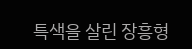특색을 살린 장흥형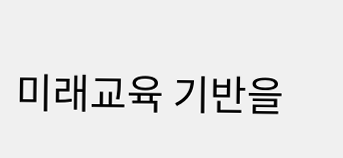미래교육 기반을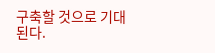구축할 것으로 기대된다.